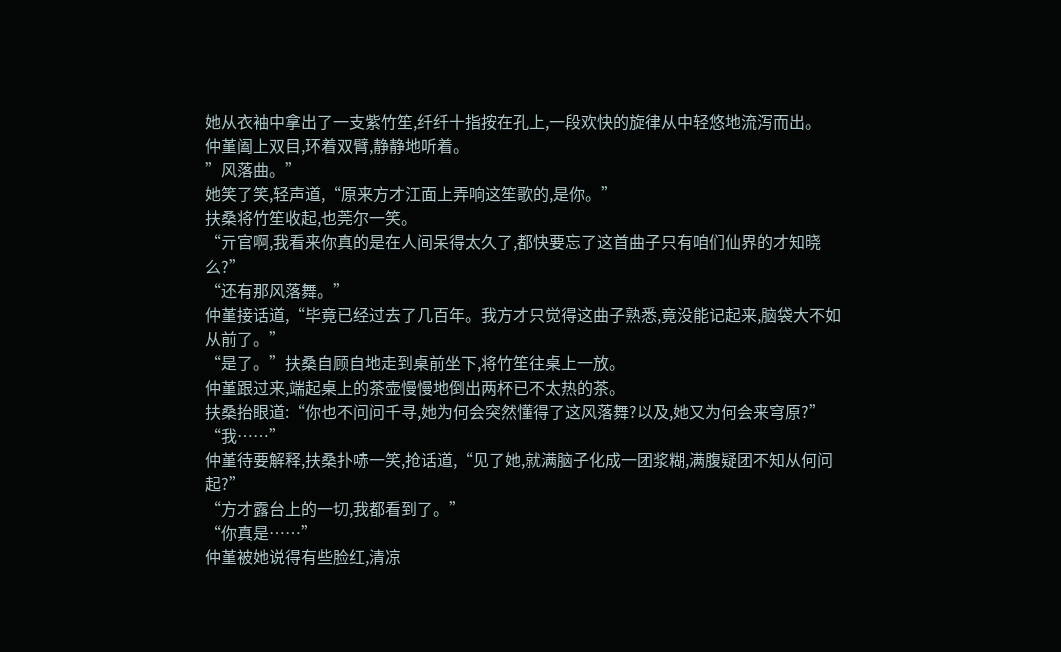她从衣袖中拿出了一支紫竹笙,纤纤十指按在孔上,一段欢快的旋律从中轻悠地流泻而出。
仲堇阖上双目,环着双臂,静静地听着。
”风落曲。”
她笑了笑,轻声道,“原来方才江面上弄响这笙歌的,是你。”
扶桑将竹笙收起,也莞尔一笑。
“亓官啊,我看来你真的是在人间呆得太久了,都快要忘了这首曲子只有咱们仙界的才知晓么?”
“还有那风落舞。”
仲堇接话道,“毕竟已经过去了几百年。我方才只觉得这曲子熟悉,竟没能记起来,脑袋大不如从前了。”
“是了。”扶桑自顾自地走到桌前坐下,将竹笙往桌上一放。
仲堇跟过来,端起桌上的茶壶慢慢地倒出两杯已不太热的茶。
扶桑抬眼道:“你也不问问千寻,她为何会突然懂得了这风落舞?以及,她又为何会来穹原?”
“我……”
仲堇待要解释,扶桑扑哧一笑,抢话道,“见了她,就满脑子化成一团浆糊,满腹疑团不知从何问起?”
“方才露台上的一切,我都看到了。”
“你真是……”
仲堇被她说得有些脸红,清凉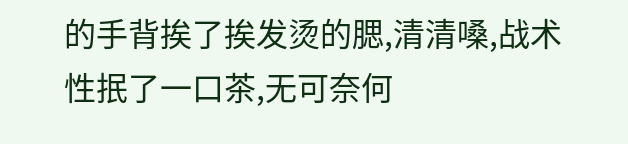的手背挨了挨发烫的腮,清清嗓,战术性抿了一口茶,无可奈何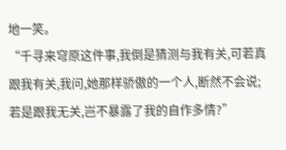地一笑。
“千寻来穹原这件事,我倒是猜测与我有关,可若真跟我有关,我问,她那样骄傲的一个人,断然不会说;若是跟我无关,岂不暴露了我的自作多情?”